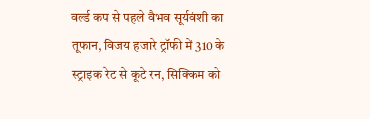वर्ल्ड कप से पहले वैभव सूर्यवंशी का तूफान, विजय हजारे ट्रॉफी में 310 के स्ट्राइक रेट से कूटे रन, सिक्किम को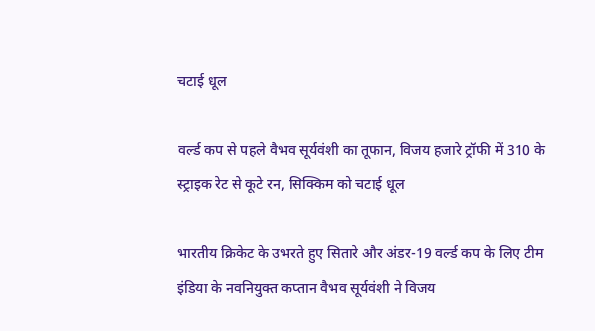चटाई धूल

वर्ल्ड कप से पहले वैभव सूर्यवंशी का तूफान, विजय हजारे ट्रॉफी में 310 के स्ट्राइक रेट से कूटे रन, सिक्किम को चटाई धूल

भारतीय क्रिकेट के उभरते हुए सितारे और अंडर-19 वर्ल्ड कप के लिए टीम इंडिया के नवनियुक्त कप्तान वैभव सूर्यवंशी ने विजय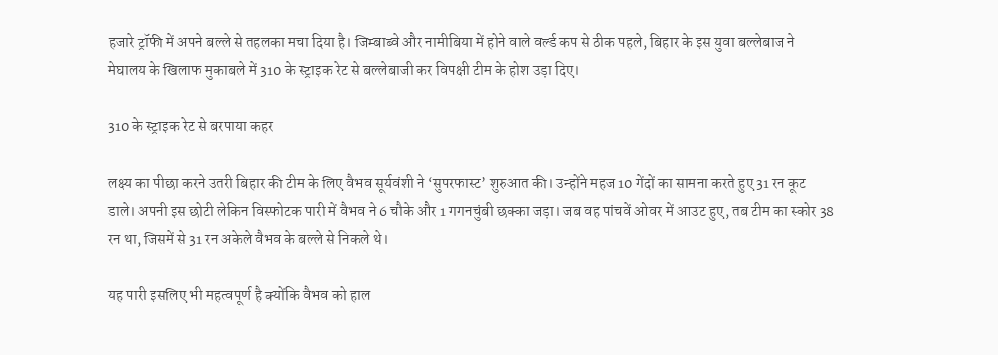हजारे ट्रॉफी में अपने बल्ले से तहलका मचा दिया है। जिम्बाब्वे और नामीबिया में होने वाले वर्ल्ड कप से ठीक पहले, बिहार के इस युवा बल्लेबाज ने मेघालय के खिलाफ मुकाबले में 310 के स्ट्राइक रेट से बल्लेबाजी कर विपक्षी टीम के होश उड़ा दिए।

310 के स्ट्राइक रेट से बरपाया कहर

लक्ष्य का पीछा करने उतरी बिहार की टीम के लिए वैभव सूर्यवंशी ने ‘सुपरफास्ट’ शुरुआत की। उन्होंने महज 10 गेंदों का सामना करते हुए 31 रन कूट डाले। अपनी इस छोटी लेकिन विस्फोटक पारी में वैभव ने 6 चौके और 1 गगनचुंबी छक्का जड़ा। जब वह पांचवें ओवर में आउट हुए, तब टीम का स्कोर 38 रन था, जिसमें से 31 रन अकेले वैभव के बल्ले से निकले थे।

यह पारी इसलिए भी महत्वपूर्ण है क्योंकि वैभव को हाल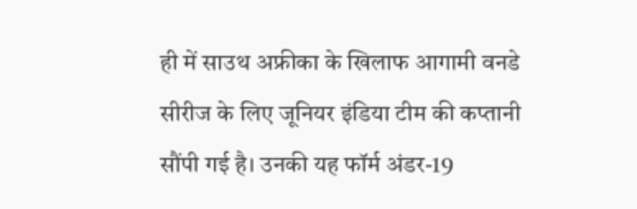ही में साउथ अफ्रीका के खिलाफ आगामी वनडे सीरीज के लिए जूनियर इंडिया टीम की कप्तानी सौंपी गई है। उनकी यह फॉर्म अंडर-19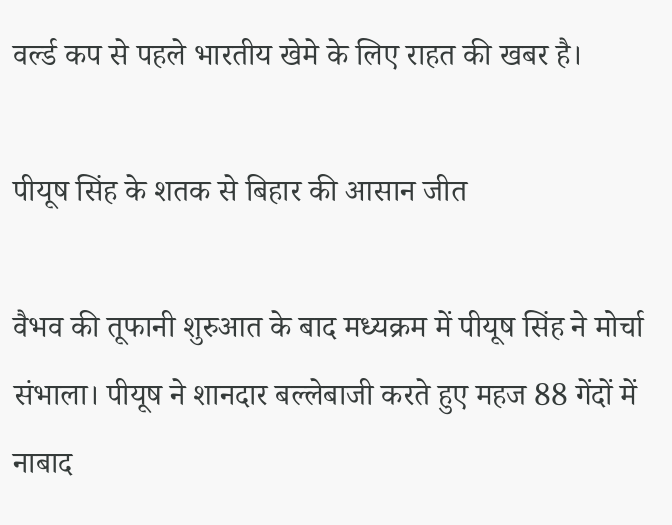वर्ल्ड कप से पहले भारतीय खेमे के लिए राहत की खबर है।

पीयूष सिंह के शतक से बिहार की आसान जीत

वैभव की तूफानी शुरुआत के बाद मध्यक्रम में पीयूष सिंह ने मोर्चा संभाला। पीयूष ने शानदार बल्लेबाजी करते हुए महज 88 गेंदों में नाबाद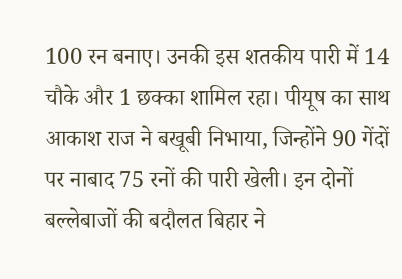100 रन बनाए। उनकी इस शतकीय पारी में 14 चौके और 1 छक्का शामिल रहा। पीयूष का साथ आकाश राज ने बखूबी निभाया, जिन्होंने 90 गेंदों पर नाबाद 75 रनों की पारी खेली। इन दोनों बल्लेबाजों की बदौलत बिहार ने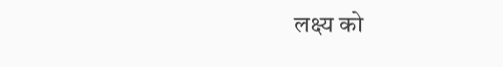लक्ष्य को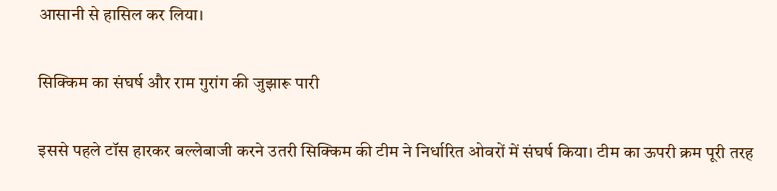आसानी से हासिल कर लिया।

सिक्किम का संघर्ष और राम गुरांग की जुझारू पारी

इससे पहले टॉस हारकर बल्लेबाजी करने उतरी सिक्किम की टीम ने निर्धारित ओवरों में संघर्ष किया। टीम का ऊपरी क्रम पूरी तरह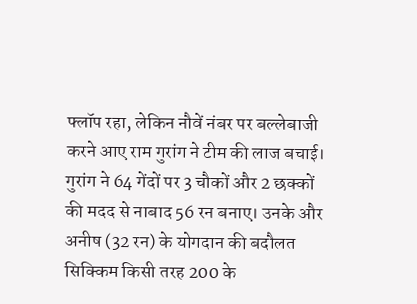फ्लॉप रहा, लेकिन नौवें नंबर पर बल्लेबाजी करने आए राम गुरांग ने टीम की लाज बचाई। गुरांग ने 64 गेंदों पर 3 चौकों और 2 छक्कों की मदद से नाबाद 56 रन बनाए। उनके और अनीष (32 रन) के योगदान की बदौलत सिक्किम किसी तरह 200 के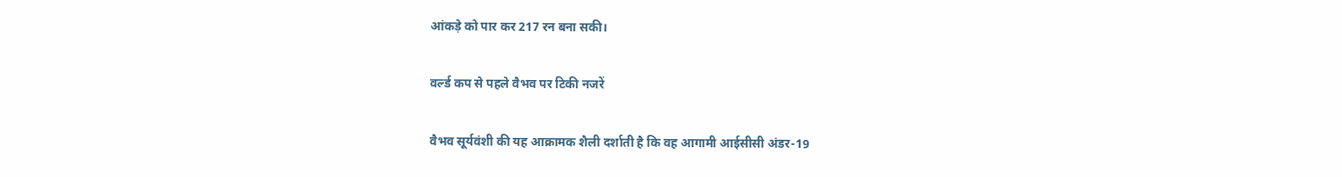आंकड़े को पार कर 217 रन बना सकी।

वर्ल्ड कप से पहले वैभव पर टिकी नजरें

वैभव सूर्यवंशी की यह आक्रामक शैली दर्शाती है कि वह आगामी आईसीसी अंडर-19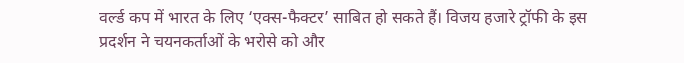वर्ल्ड कप में भारत के लिए ‘एक्स-फैक्टर’ साबित हो सकते हैं। विजय हजारे ट्रॉफी के इस प्रदर्शन ने चयनकर्ताओं के भरोसे को और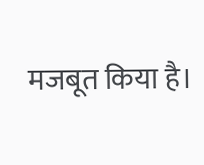मजबूत किया है।